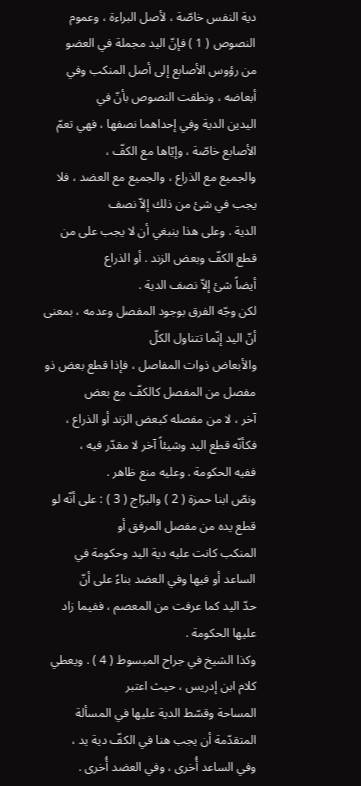دية النفس خاصّة ، لأصل البراءة ، وعموم النصوص ( 1 ) فإنّ اليد مجملة في العضو
من رؤوس الأصابع إلى أصل المنكب وفي أبعاضه ، ونطقت النصوص بأنّ في
اليدين الدية وفي إحداهما نصفها ، فهي تعمّ الأصابع خاصّة ، وإيّاها مع الكفّ ،
والجميع مع الذراع ، والجميع مع العضد ، فلا يجب في شئ من ذلك إلاّ نصف
الدية . وعلى هذا ينبغي أن لا يجب على من قطع الكفّ وبعض الزند . أو الذراع
أيضاً شئ إلاّ نصف الدية .
لكن وجّه الفرق بوجود المفصل وعدمه ، بمعنى أنّ اليد إنّما تتناول الكلّ
والأبعاض ذوات المفاصل ، فإذا قطع بعض ذو مفصل من المفصل كالكفّ مع بعض
آخر ، لا من مفصله كبعض الزند أو الذراع ، فكأنّه قطع اليد وشيئاً آخر لا مقدّر فيه ،
ففيه الحكومة . وعليه منع ظاهر .
ونصّ ابنا حمزة ( 2 ) والبرّاج ( 3 ) : على أنّه لو قطع يده من مفصل المرفق أو
المنكب كانت عليه دية اليد وحكومة في الساعد أو فيها وفي العضد بناءً على أنّ
حدّ اليد كما عرفت من المعصم ، ففيما زاد عليها الحكومة .
وكذا الشيخ في جراح المبسوط ( 4 ) . ويعطي كلام ابن إدريس ، حيث اعتبر
المساحة وقسّط الدية عليها في المسألة المتقدّمة أن يجب هنا في الكفّ دية يد ،
وفي الساعد أُخرى ، وفي العضد أُخرى .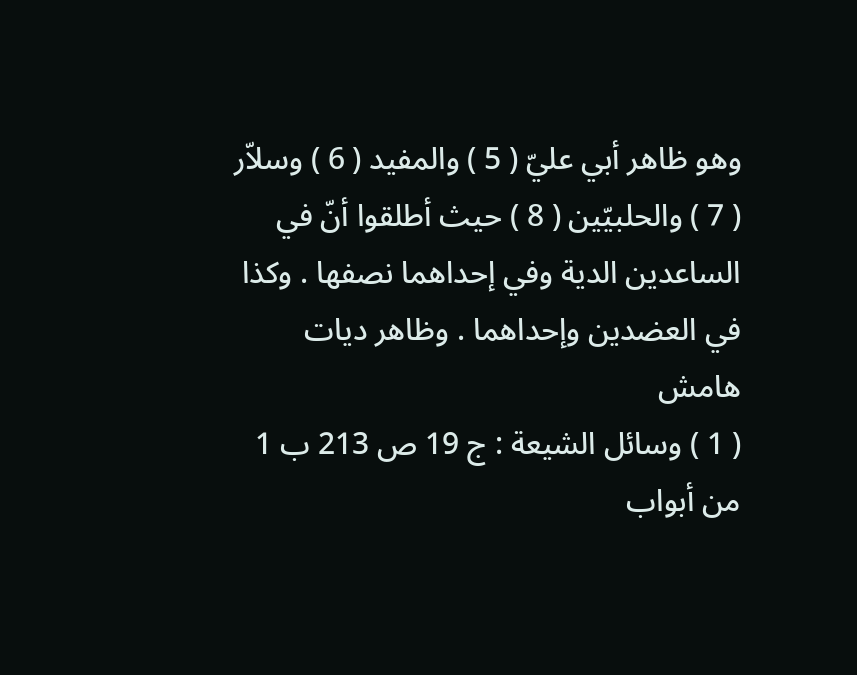وهو ظاهر أبي عليّ ( 5 ) والمفيد ( 6 ) وسلاّر ( 7 ) والحلبيّين ( 8 ) حيث أطلقوا أنّ في
الساعدين الدية وفي إحداهما نصفها . وكذا في العضدين وإحداهما . وظاهر ديات
هامش
( 1 ) وسائل الشيعة : ج 19 ص 213 ب 1 من أبواب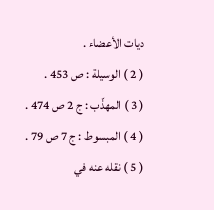ديات الأعضاء .
( 2 ) الوسيلة : ص 453 .
( 3 ) المهذّب : ج 2 ص 474 .
( 4 ) المبسوط : ج 7 ص 79 .
( 5 ) نقله عنه في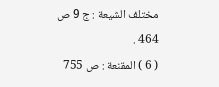مختلف الشيعة : ج 9 ص 464 .
( 6 ) المقنعة : ص 755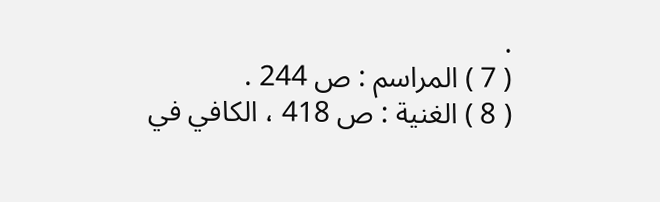.
( 7 ) المراسم : ص 244 .
( 8 ) الغنية : ص 418 ، الكافي في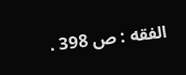الفقه : ص 398 .